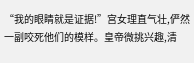“我的眼睛就是证据!”宫女理直气壮,俨然一副咬死他们的模样。皇帝微挑兴趣,清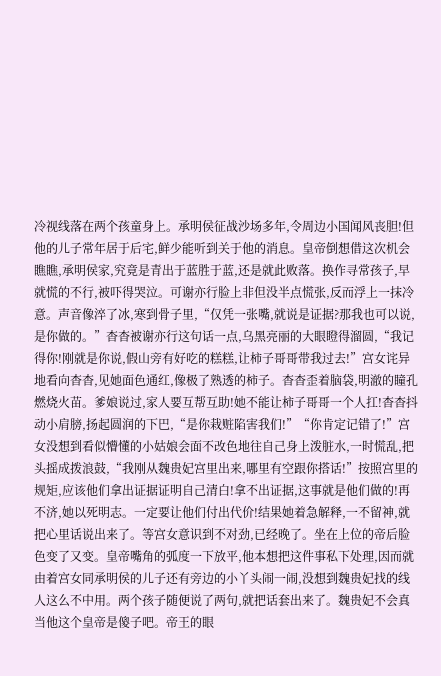冷视线落在两个孩童身上。承明侯征战沙场多年,令周边小国闻风丧胆!但他的儿子常年居于后宅,鲜少能听到关于他的消息。皇帝倒想借这次机会瞧瞧,承明侯家,究竟是青出于蓝胜于蓝,还是就此败落。换作寻常孩子,早就慌的不行,被吓得哭泣。可谢亦行脸上非但没半点慌张,反而浮上一抹冷意。声音像淬了冰,寒到骨子里,“仅凭一张嘴,就说是证据?那我也可以说,是你做的。”杳杳被谢亦行这句话一点,乌黑亮丽的大眼瞪得溜圆,“我记得你!刚就是你说,假山旁有好吃的糕糕,让柿子哥哥带我过去!”宫女诧异地看向杳杳,见她面色通红,像极了熟透的柿子。杳杳歪着脑袋,明澈的瞳孔燃烧火苗。爹娘说过,家人要互帮互助!她不能让柿子哥哥一个人扛!杳杳抖动小肩膀,扬起圆润的下巴,“是你栽赃陷害我们!”“你肯定记错了!”宫女没想到看似懵懂的小姑娘会面不改色地往自己身上泼脏水,一时慌乱,把头摇成拨浪鼓,“我刚从魏贵妃宫里出来,哪里有空跟你搭话!”按照宫里的规矩,应该他们拿出证据证明自己清白!拿不出证据,这事就是他们做的!再不济,她以死明志。一定要让他们付出代价!结果她着急解释,一不留神,就把心里话说出来了。等宫女意识到不对劲,已经晚了。坐在上位的帝后脸色变了又变。皇帝嘴角的弧度一下放平,他本想把这件事私下处理,因而就由着宫女同承明侯的儿子还有旁边的小丫头闹一闹,没想到魏贵妃找的线人这么不中用。两个孩子随便说了两句,就把话套出来了。魏贵妃不会真当他这个皇帝是傻子吧。帝王的眼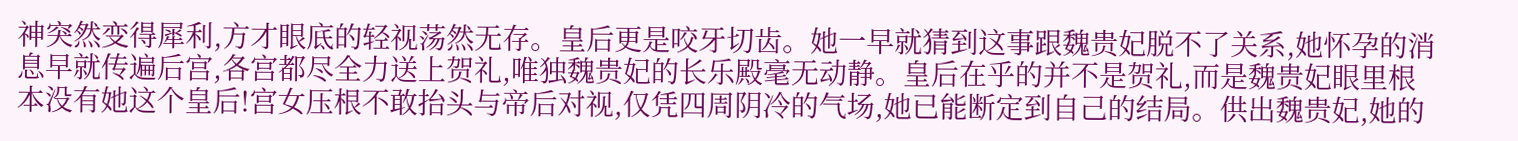神突然变得犀利,方才眼底的轻视荡然无存。皇后更是咬牙切齿。她一早就猜到这事跟魏贵妃脱不了关系,她怀孕的消息早就传遍后宫,各宫都尽全力送上贺礼,唯独魏贵妃的长乐殿毫无动静。皇后在乎的并不是贺礼,而是魏贵妃眼里根本没有她这个皇后!宫女压根不敢抬头与帝后对视,仅凭四周阴冷的气场,她已能断定到自己的结局。供出魏贵妃,她的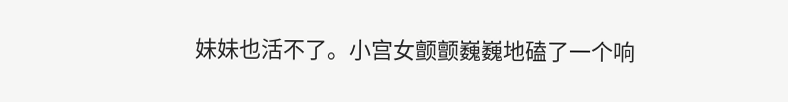妹妹也活不了。小宫女颤颤巍巍地磕了一个响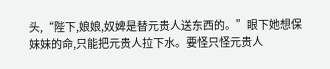头,“陛下,娘娘,奴婢是替元贵人送东西的。”眼下她想保妹妹的命,只能把元贵人拉下水。要怪只怪元贵人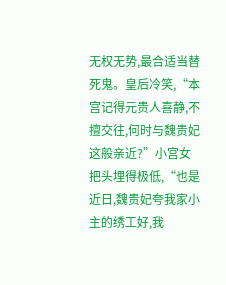无权无势,最合适当替死鬼。皇后冷笑,“本宫记得元贵人喜静,不擅交往,何时与魏贵妃这般亲近?”小宫女把头埋得极低,“也是近日,魏贵妃夸我家小主的绣工好,我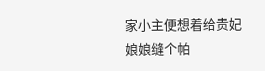家小主便想着给贵妃娘娘缝个帕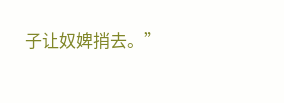子让奴婢捎去。”